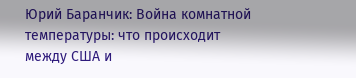Юрий Баранчик: Война комнатной температуры: что происходит между США и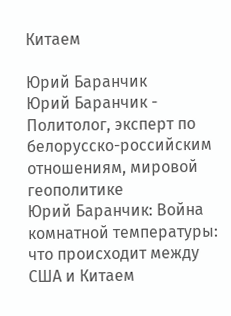Китаем

Юрий Баранчик
Юрий Баранчик - Политолог, эксперт по белорусско-российским отношениям, мировой геополитике
Юрий Баранчик: Война комнатной температуры: что происходит между США и Китаем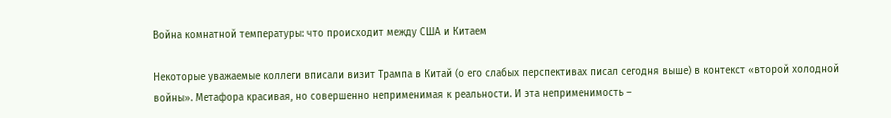Война комнатной температуры: что происходит между США и Китаем

Некоторые уважаемые коллеги вписали визит Трампа в Китай (о его слабых перспективах писал сегодня выше) в контекст «второй холодной войны». Метафора красивая, но совершенно неприменимая к реальности. И эта неприменимость –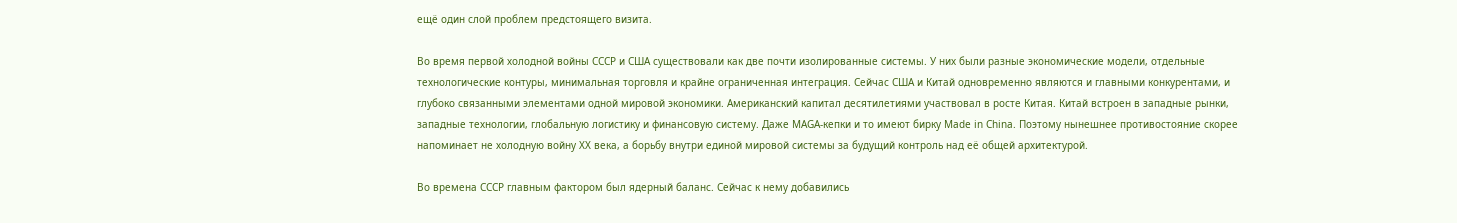ещё один слой проблем предстоящего визита.

Во время первой холодной войны СССР и США существовали как две почти изолированные системы. У них были разные экономические модели, отдельные технологические контуры, минимальная торговля и крайне ограниченная интеграция. Сейчас США и Китай одновременно являются и главными конкурентами, и глубоко связанными элементами одной мировой экономики. Американский капитал десятилетиями участвовал в росте Китая. Китай встроен в западные рынки, западные технологии, глобальную логистику и финансовую систему. Даже MAGA-кепки и то имеют бирку Made in China. Поэтому нынешнее противостояние скорее напоминает не холодную войну XX века, а борьбу внутри единой мировой системы за будущий контроль над её общей архитектурой.

Во времена СССР главным фактором был ядерный баланс. Сейчас к нему добавились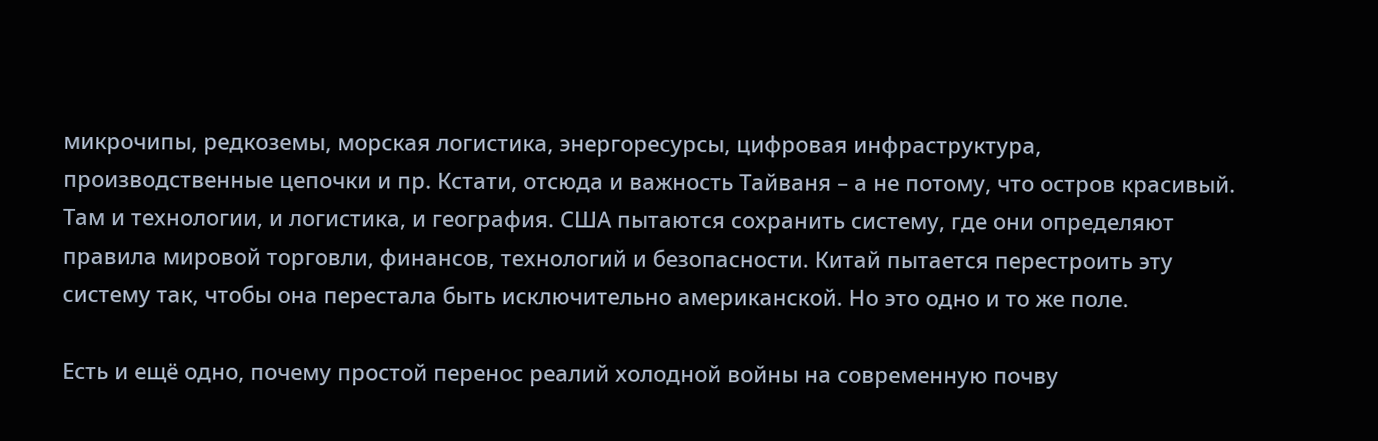микрочипы, редкоземы, морская логистика, энергоресурсы, цифровая инфраструктура, производственные цепочки и пр. Кстати, отсюда и важность Тайваня – а не потому, что остров красивый. Там и технологии, и логистика, и география. США пытаются сохранить систему, где они определяют правила мировой торговли, финансов, технологий и безопасности. Китай пытается перестроить эту систему так, чтобы она перестала быть исключительно американской. Но это одно и то же поле.

Есть и ещё одно, почему простой перенос реалий холодной войны на современную почву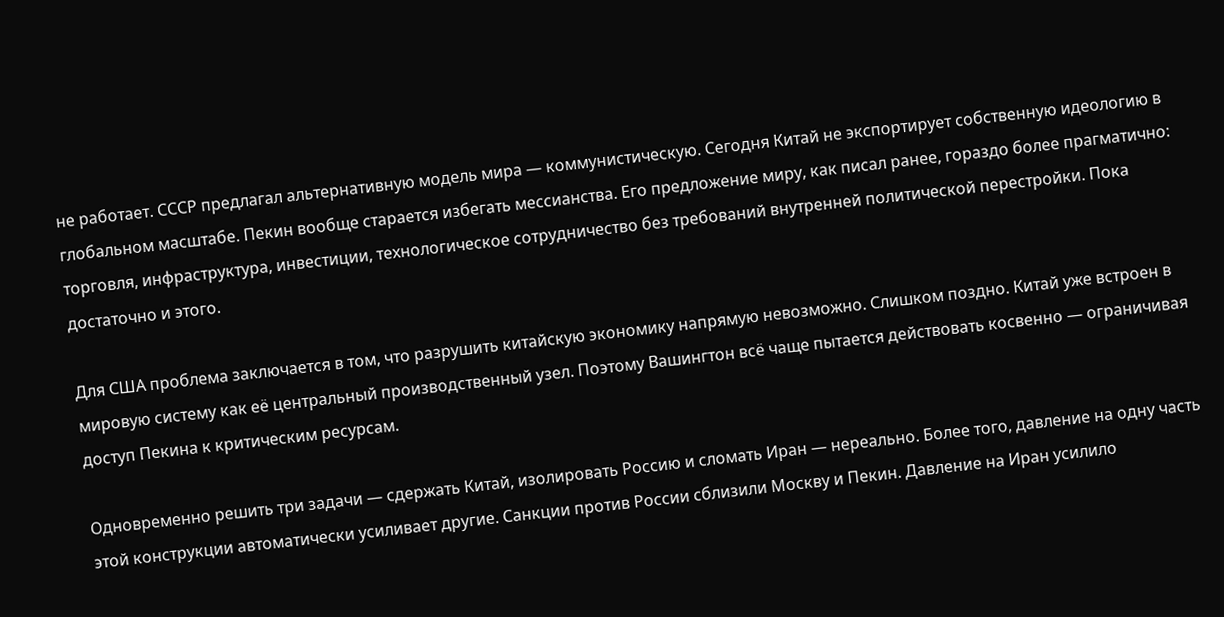не работает. СССР предлагал альтернативную модель мира — коммунистическую. Сегодня Китай не экспортирует собственную идеологию в глобальном масштабе. Пекин вообще старается избегать мессианства. Его предложение миру, как писал ранее, гораздо более прагматично: торговля, инфраструктура, инвестиции, технологическое сотрудничество без требований внутренней политической перестройки. Пока достаточно и этого.

Для США проблема заключается в том, что разрушить китайскую экономику напрямую невозможно. Слишком поздно. Китай уже встроен в мировую систему как её центральный производственный узел. Поэтому Вашингтон всё чаще пытается действовать косвенно — ограничивая доступ Пекина к критическим ресурсам.

Одновременно решить три задачи — сдержать Китай, изолировать Россию и сломать Иран — нереально. Более того, давление на одну часть этой конструкции автоматически усиливает другие. Санкции против России сблизили Москву и Пекин. Давление на Иран усилило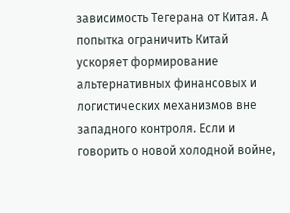зависимость Тегерана от Китая. А попытка ограничить Китай ускоряет формирование альтернативных финансовых и логистических механизмов вне западного контроля. Если и говорить о новой холодной войне,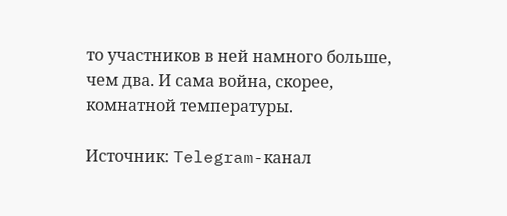то участников в ней намного больше, чем два. И сама война, скорее, комнатной температуры.

Источник: Telegram-канал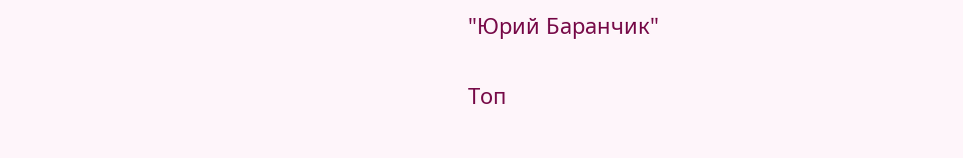"Юрий Баранчик"

Топ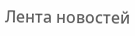Лента новостей